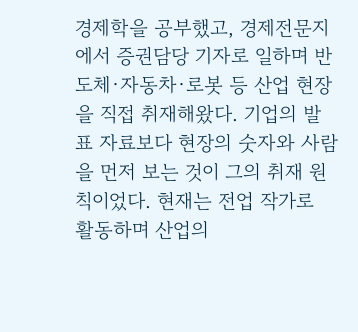경제학을 공부했고, 경제전문지에서 증권담당 기자로 일하며 반도체·자동차·로봇 등 산업 현장을 직접 취재해왔다. 기업의 발표 자료보다 현장의 숫자와 사람을 먼저 보는 것이 그의 취재 원칙이었다. 현재는 전업 작가로 활동하며 산업의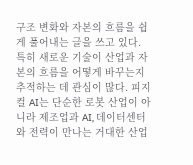구조 변화와 자본의 흐름을 쉽게 풀어내는 글을 쓰고 있다. 특히 새로운 기술이 산업과 자본의 흐름을 어떻게 바꾸는지 추적하는 데 관심이 많다. 피지컬 AI는 단순한 로봇 산업이 아니라 제조업과 AI, 데이터센터와 전력이 만나는 거대한 산업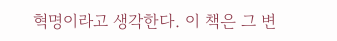혁명이라고 생각한다. 이 책은 그 변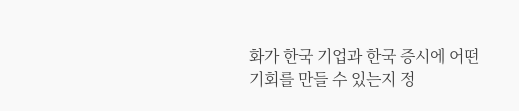화가 한국 기업과 한국 증시에 어떤 기회를 만들 수 있는지 정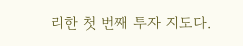리한 첫 번째 투자 지도다.